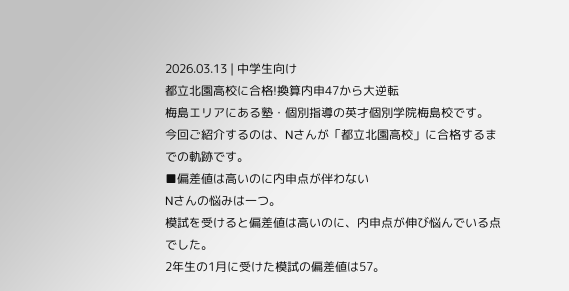2026.03.13 | 中学生向け
都立北園高校に合格!換算内申47から大逆転
梅島エリアにある塾・個別指導の英才個別学院梅島校です。
今回ご紹介するのは、Nさんが「都立北園高校」に合格するまでの軌跡です。
■偏差値は高いのに内申点が伴わない
Nさんの悩みは一つ。
模試を受けると偏差値は高いのに、内申点が伸び悩んでいる点でした。
2年生の1月に受けた模試の偏差値は57。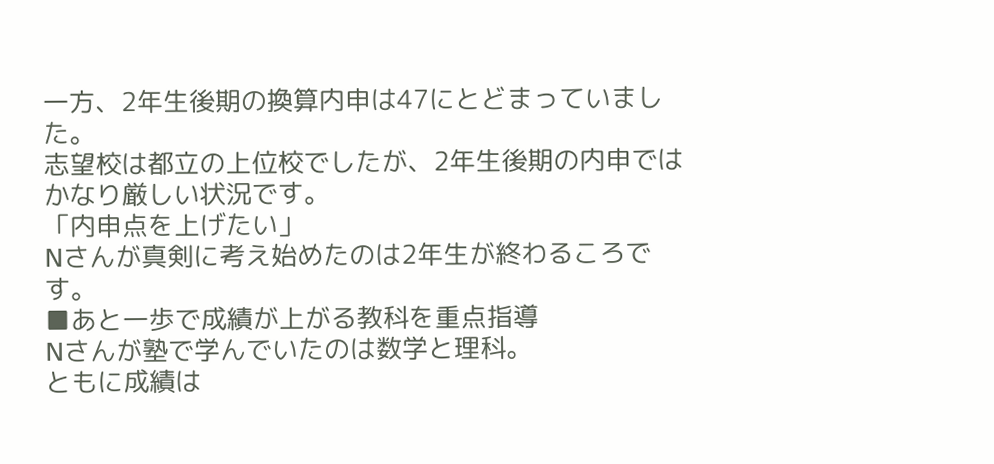一方、2年生後期の換算内申は47にとどまっていました。
志望校は都立の上位校でしたが、2年生後期の内申ではかなり厳しい状況です。
「内申点を上げたい」
Nさんが真剣に考え始めたのは2年生が終わるころです。
■あと一歩で成績が上がる教科を重点指導
Nさんが塾で学んでいたのは数学と理科。
ともに成績は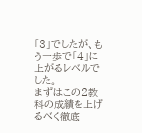「3」でしたが、もう一歩で「4」に上がるレベルでした。
まずはこの2教科の成績を上げるべく徹底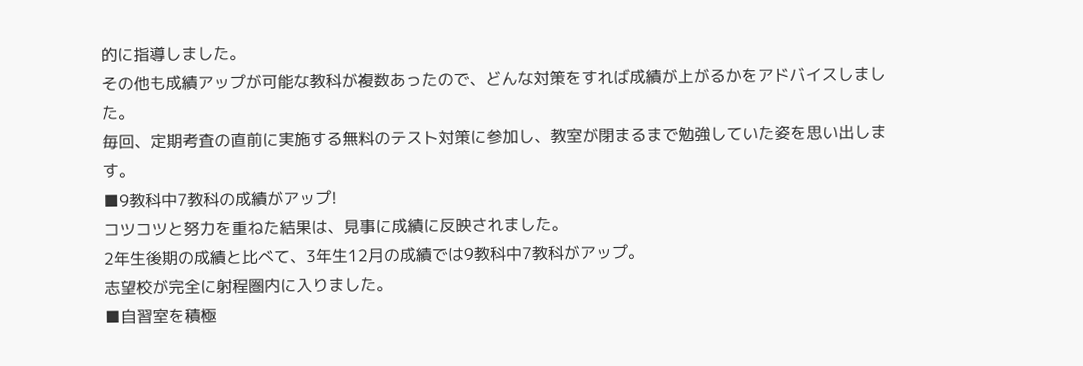的に指導しました。
その他も成績アップが可能な教科が複数あったので、どんな対策をすれば成績が上がるかをアドバイスしました。
毎回、定期考査の直前に実施する無料のテスト対策に参加し、教室が閉まるまで勉強していた姿を思い出します。
■9教科中7教科の成績がアップ!
コツコツと努力を重ねた結果は、見事に成績に反映されました。
2年生後期の成績と比べて、3年生12月の成績では9教科中7教科がアップ。
志望校が完全に射程圏内に入りました。
■自習室を積極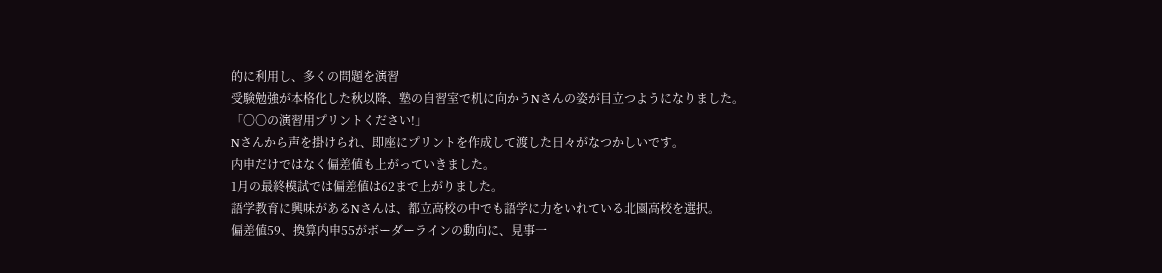的に利用し、多くの問題を演習
受験勉強が本格化した秋以降、塾の自習室で机に向かうNさんの姿が目立つようになりました。
「〇〇の演習用プリントください!」
Nさんから声を掛けられ、即座にプリントを作成して渡した日々がなつかしいです。
内申だけではなく偏差値も上がっていきました。
1月の最終模試では偏差値は62まで上がりました。
語学教育に興味があるNさんは、都立高校の中でも語学に力をいれている北園高校を選択。
偏差値59、換算内申55がボーダーラインの動向に、見事一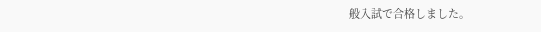般入試で合格しました。